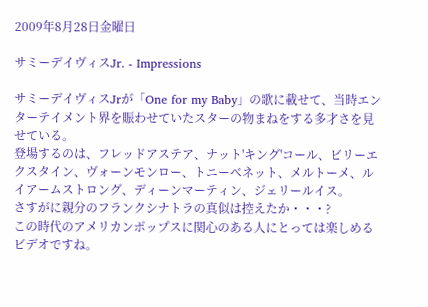2009年8月28日金曜日

サミーデイヴィスJr. - Impressions

サミーデイヴィスJrが「One for my Baby」の歌に載せて、当時エンターテイメント界を賑わせていたスターの物まねをする多才さを見せている。
登場するのは、フレッドアステア、ナット'キング'コール、ビリーエクスタイン、ヴォーンモンロー、トニーベネット、メルトーメ、ルイアームストロング、ディーンマーティン、ジェリールイス。
さすがに親分のフランクシナトラの真似は控えたか・・・?
この時代のアメリカンポップスに関心のある人にとっては楽しめるビデオですね。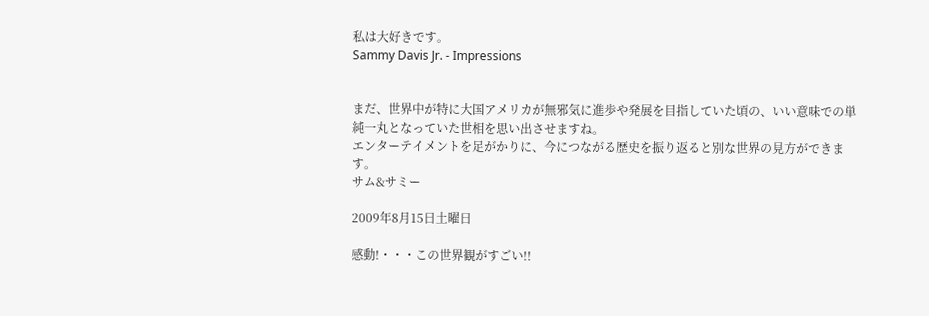私は大好きです。
Sammy Davis Jr. - Impressions


まだ、世界中が特に大国アメリカが無邪気に進歩や発展を目指していた頃の、いい意味での単純一丸となっていた世相を思い出させますね。
エンターテイメントを足がかりに、今につながる歴史を振り返ると別な世界の見方ができます。
サム&サミー

2009年8月15日土曜日

感動!・・・この世界観がすごい!!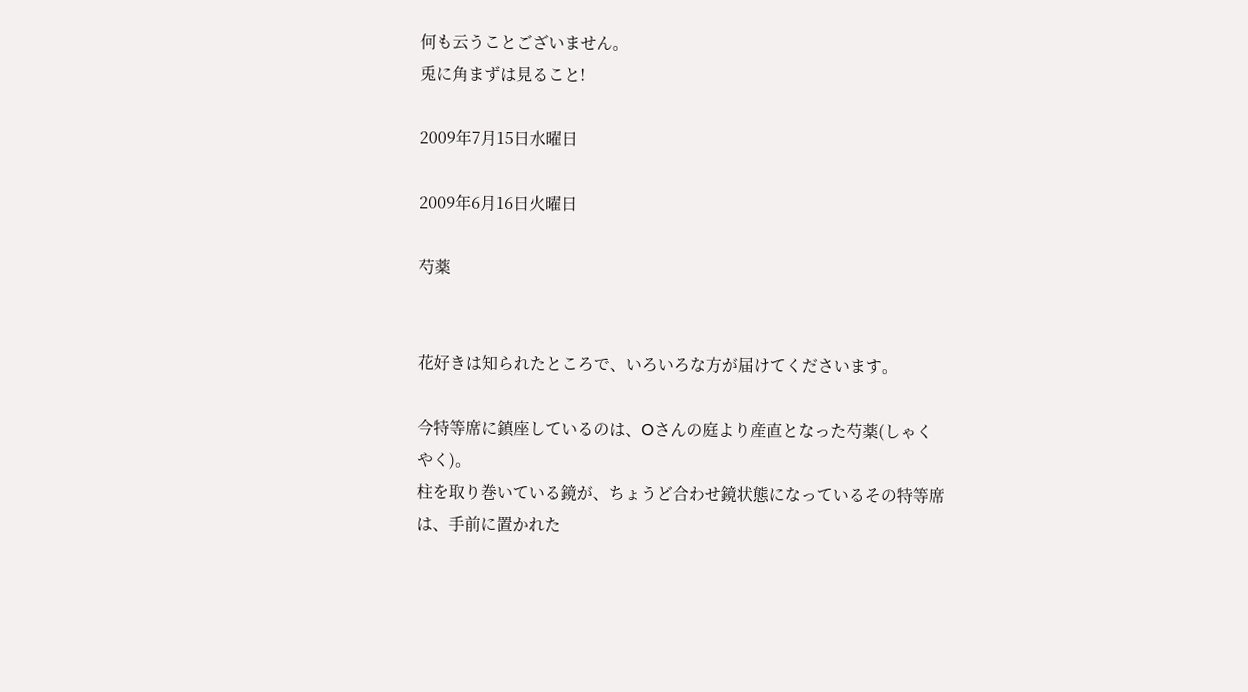何も云うことございません。
兎に角まずは見ること!

2009年7月15日水曜日

2009年6月16日火曜日

芍薬


花好きは知られたところで、いろいろな方が届けてくださいます。

今特等席に鎮座しているのは、Oさんの庭より産直となった芍薬(しゃくやく)。
柱を取り巻いている鏡が、ちょうど合わせ鏡状態になっているその特等席は、手前に置かれた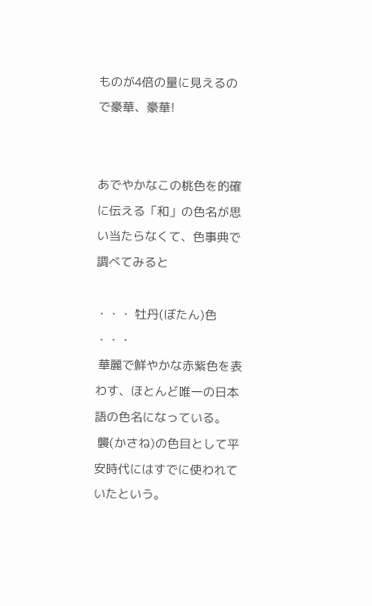ものが4倍の量に見えるので豪華、豪華!


あでやかなこの桃色を的確に伝える「和」の色名が思い当たらなくて、色事典で調べてみると

・・・ 牡丹(ぼたん)色 ・・・
 華麗で鮮やかな赤紫色を表わす、ほとんど唯一の日本語の色名になっている。
 襲(かさね)の色目として平安時代にはすでに使われていたという。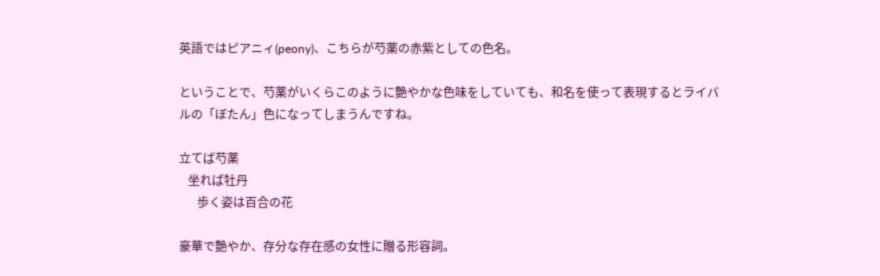英語ではピアニィ(peony)、こちらが芍薬の赤紫としての色名。

ということで、芍薬がいくらこのように艶やかな色味をしていても、和名を使って表現するとライバルの「ぼたん」色になってしまうんですね。

立てば芍薬
   坐れば牡丹
      歩く姿は百合の花

豪華で艶やか、存分な存在感の女性に贈る形容詞。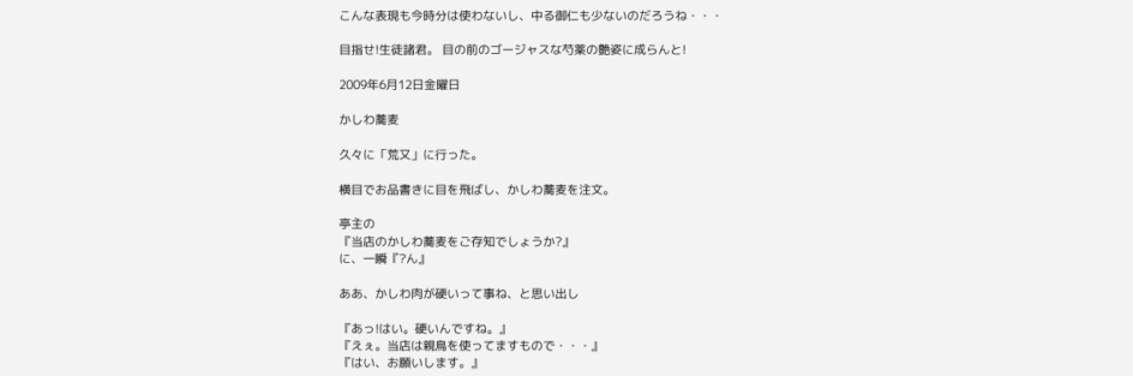こんな表現も今時分は使わないし、中る御仁も少ないのだろうね・・・

目指せ!生徒諸君。 目の前のゴージャスな芍薬の艶姿に成らんと!

2009年6月12日金曜日

かしわ蕎麦

久々に「荒又」に行った。

横目でお品書きに目を飛ばし、かしわ蕎麦を注文。

亭主の
『当店のかしわ蕎麦をご存知でしょうか?』
に、一瞬『?ん』

ああ、かしわ肉が硬いって事ね、と思い出し

『あっ!はい。硬いんですね。』
『えぇ。当店は親鳥を使ってますもので・・・』
『はい、お願いします。』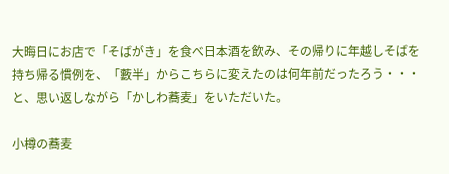大晦日にお店で「そばがき」を食べ日本酒を飲み、その帰りに年越しそばを持ち帰る慣例を、「藪半」からこちらに変えたのは何年前だったろう・・・
と、思い返しながら「かしわ蕎麦」をいただいた。

小樽の蕎麦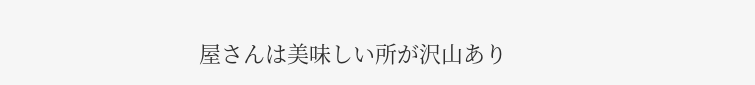屋さんは美味しい所が沢山あり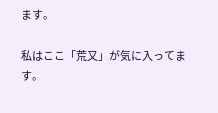ます。

私はここ「荒又」が気に入ってます。